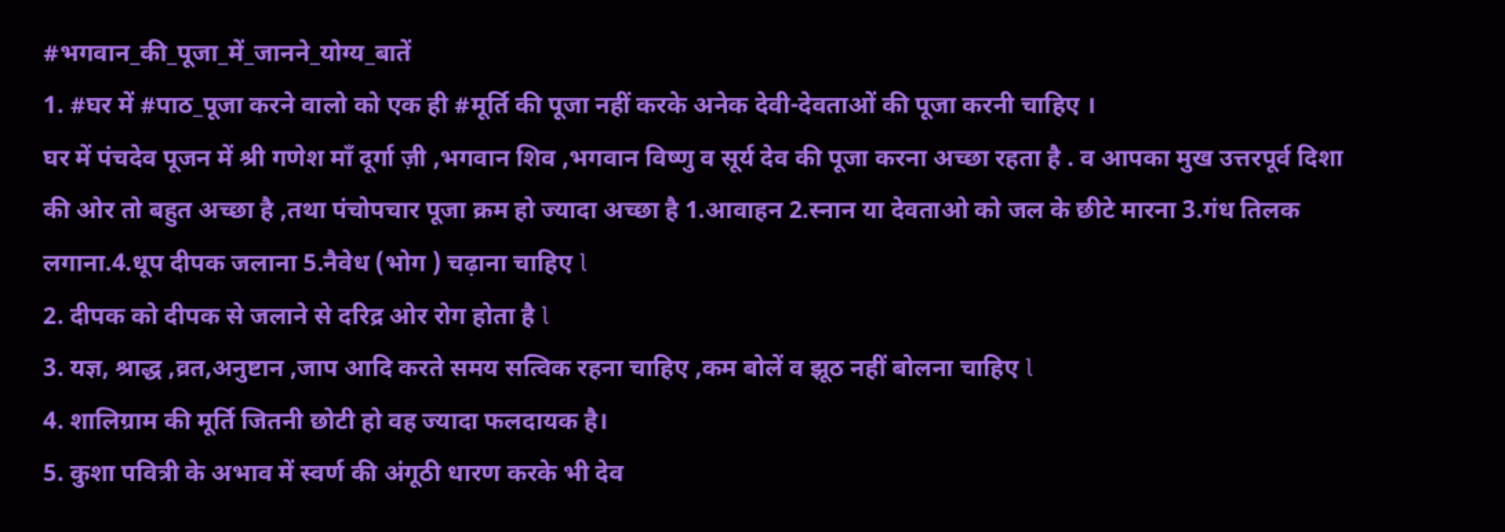#भगवान_की_पूजा_में_जानने_योग्य_बातें
1. #घर में #पाठ_पूजा करने वालो को एक ही #मूर्ति की पूजा नहीं करके अनेक देवी-देवताओं की पूजा करनी चाहिए ।
घर में पंचदेव पूजन में श्री गणेश माँ दूर्गा ज़ी ,भगवान शिव ,भगवान विष्णु व सूर्य देव की पूजा करना अच्छा रहता है . व आपका मुख उत्तरपूर्व दिशा की ओर तो बहुत अच्छा है ,तथा पंचोपचार पूजा क्रम हो ज्यादा अच्छा है 1.आवाहन 2.स्नान या देवताओ को जल के छीटे मारना 3.गंध तिलक लगाना.4.धूप दीपक जलाना 5.नैवेध (भोग ) चढ़ाना चाहिए l
2. दीपक को दीपक से जलाने से दरिद्र ओर रोग होता है l
3. यज्ञ, श्राद्ध ,व्रत,अनुष्टान ,जाप आदि करते समय सत्विक रहना चाहिए ,कम बोलें व झूठ नहीं बोलना चाहिए l
4. शालिग्राम की मूर्ति जितनी छोटी हो वह ज्यादा फलदायक है।
5. कुशा पवित्री के अभाव में स्वर्ण की अंगूठी धारण करके भी देव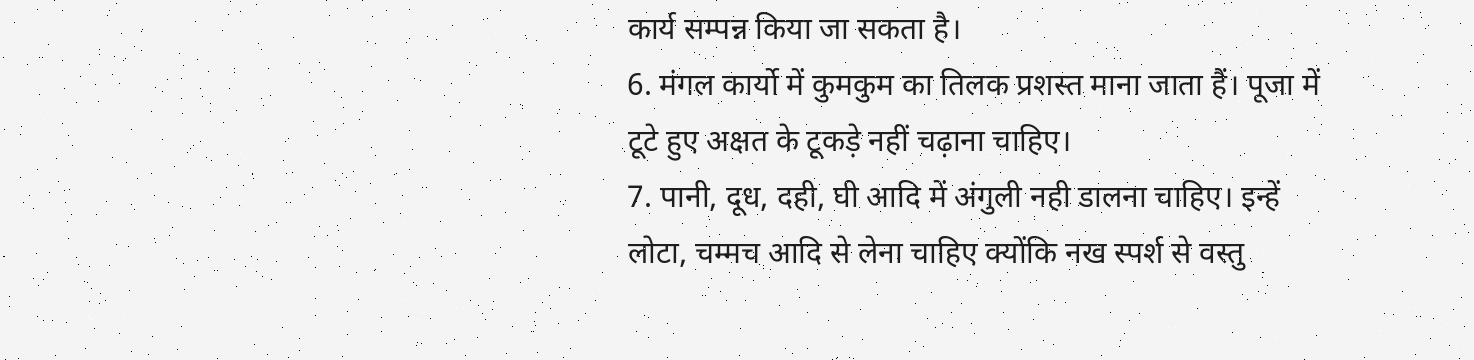कार्य सम्पन्न किया जा सकता है।
6. मंगल कार्यो में कुमकुम का तिलक प्रशस्त माना जाता हैं। पूजा में टूटे हुए अक्षत के टूकड़े नहीं चढ़ाना चाहिए।
7. पानी, दूध, दही, घी आदि में अंगुली नही डालना चाहिए। इन्हें लोटा, चम्मच आदि से लेना चाहिए क्योंकि नख स्पर्श से वस्तु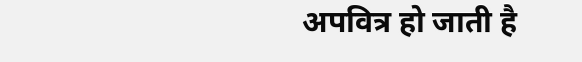अपवित्र हो जाती है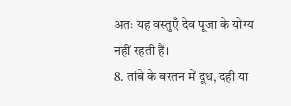अतः यह वस्तुएँ देव पूजा के योग्य नहीं रहती हैं।
8. तांबे के बरतन में दूध, दही या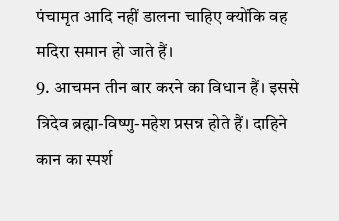पंचामृत आदि नहीं डालना चाहिए क्योंकि वह मदिरा समान हो जाते हैं।
9. आचमन तीन बार करने का विधान हैं। इससे त्रिदेव ब्रह्मा-विष्णु-महेश प्रसन्न होते हैं। दाहिने कान का स्पर्श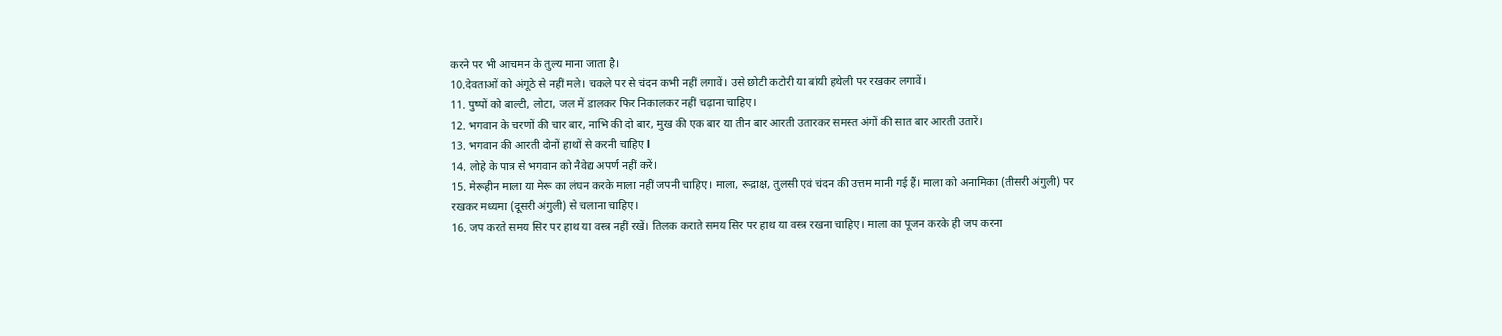करने पर भी आचमन के तुल्य माना जाता है।
10.देवताओं को अंगूठे से नहीं मले। चकले पर से चंदन कभी नहीं लगावें। उसे छोटी कटोरी या बांयी हथेली पर रखकर लगावें।
11. पुष्पों को बाल्टी, लोटा, जल में डालकर फिर निकालकर नहीं चढ़ाना चाहिए।
12. भगवान के चरणों की चार बार, नाभि की दो बार, मुख की एक बार या तीन बार आरती उतारकर समस्त अंगों की सात बार आरती उतारें।
13. भगवान की आरती दोनों हाथों से करनी चाहिए l
14. लोहे के पात्र से भगवान को नैवेद्य अपर्ण नहीं करें।
15. मेरूहीन माला या मेरू का लंघन करके माला नहीं जपनी चाहिए। माला, रूद्राक्ष, तुलसी एवं चंदन की उत्तम मानी गई हैं। माला को अनामिका (तीसरी अंगुली) पर रखकर मध्यमा (दूसरी अंगुली) से चलाना चाहिए।
16. जप करते समय सिर पर हाथ या वस्त्र नहीं रखें। तिलक कराते समय सिर पर हाथ या वस्त्र रखना चाहिए। माला का पूजन करके ही जप करना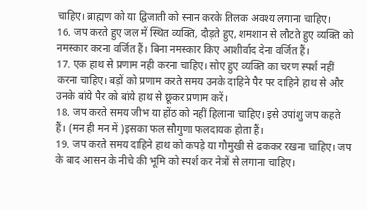चाहिए। ब्राह्मण को या द्विजाती को स्नान करके तिलक अवश्य लगाना चाहिए।
16. जप करते हुए जल में स्थित व्यक्ति, दौड़ते हुए, शमशान से लौटते हुए व्यक्ति को नमस्कार करना वर्जित हैं। बिना नमस्कार किए आशीर्वाद देना वर्जित हैं।
17. एक हाथ से प्रणाम नही करना चाहिए। सोए हुए व्यक्ति का चरण स्पर्श नहीं करना चाहिए। बड़ों को प्रणाम करते समय उनके दाहिने पैर पर दाहिने हाथ से और उनके बांये पैर को बांये हाथ से छूकर प्रणाम करें।
18. जप करते समय जीभ या होंठ को नहीं हिलाना चाहिए। इसे उपांशु जप कहते हैं। (मन ही मन में )इसका फल सौगुणा फलदायक होता हैं।
19. जप करते समय दाहिने हाथ को कपड़े या गौमुखी से ढककर रखना चाहिए। जप के बाद आसन के नीचे की भूमि को स्पर्श कर नेत्रों से लगाना चाहिए।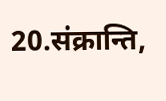20.संक्रान्ति,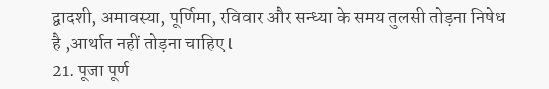द्वादशी, अमावस्या, पूर्णिमा, रविवार और सन्ध्या के समय तुलसी तोड़ना निषेध है ,आर्थात नहीं तोड़ना चाहिए l
21. पूजा पूर्ण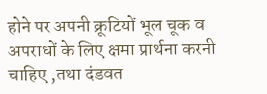होने पर अपनी क्रूटियों भूल चूक व अपराधों के लिए क्षमा प्रार्थना करनी चाहिए ,तथा दंडवत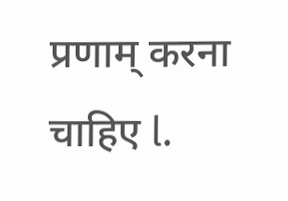प्रणाम् करना चाहिए l.